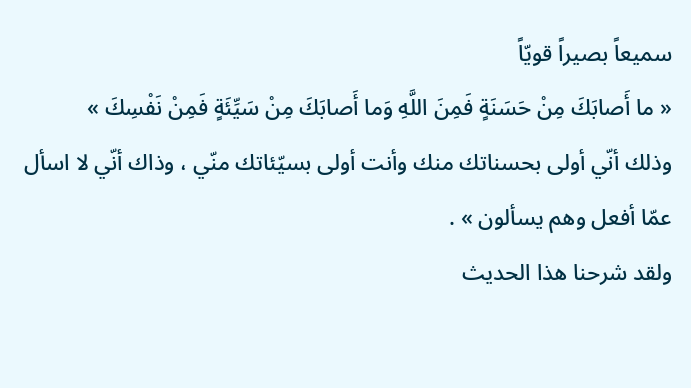سميعاً بصيراً قويّاً
« ما أَصابَكَ مِنْ حَسَنَةٍ فَمِنَ اللَّهِ وَما أَصابَكَ مِنْ سَيِّئَةٍ فَمِنْ نَفْسِكَ »
وذلك أنّي أولى بحسناتك منك وأنت أولى بسيّئاتك منّي ، وذاك أنّي لا اسأل عمّا أفعل وهم يسألون » .
ولقد شرحنا هذا الحديث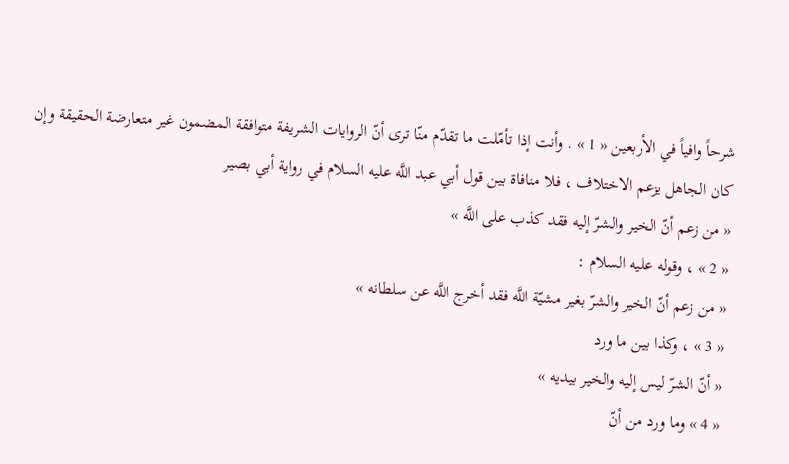شرحاً وافياً في الأربعين « 1 » . وأنت إذا تأمّلت ما تقدّم منّا ترى أنّ الروايات الشريفة متوافقة المضمون غير متعارضة الحقيقة وإن كان الجاهل يزعم الاختلاف ، فلا منافاة بين قول أبي عبد اللَّه عليه السلام في رواية أبي بصير
« من زعم أنّ الخير والشرّ إليه فقد كذب على اللَّه »
« 2 » ، وقوله عليه السلام :
« من زعم أنّ الخير والشرّ بغير مشيّة اللَّه فقد أخرج اللَّه عن سلطانه »
« 3 » ، وكذا بين ما ورد
« أنّ الشرّ ليس إليه والخير بيديه »
« 4 » وما ورد من أنّ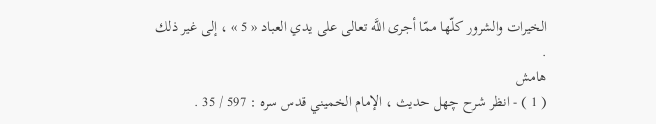الخيرات والشرور كلّها ممّا أجرى اللَّه تعالى على يدي العباد « 5 » ، إلى غير ذلك .
هامش
( 1 ) - انظر شرح چهل حديث ، الإمام الخميني قدس سره : 597 / 35 .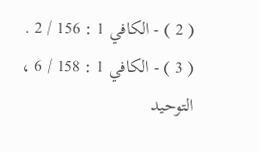( 2 ) - الكافي 1 : 156 / 2 .
( 3 ) - الكافي 1 : 158 / 6 ، التوحيد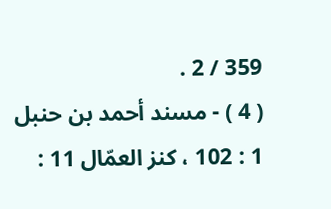359 / 2 .
( 4 ) - مسند أحمد بن حنبل 1 : 102 ، كنز العمّال 11 :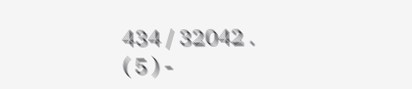434 / 32042 .
( 5 ) -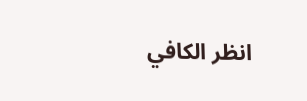انظر الكافي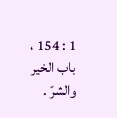1 : 154 ، باب الخير والشرّ .